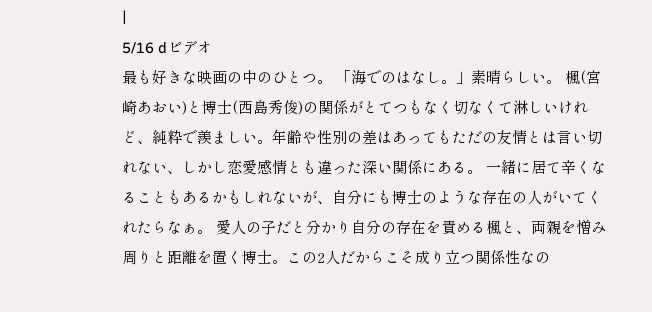|
5/16 dビデオ
最も好きな映画の中のひとつ。 「海でのはなし。」素晴らしい。 楓(宮崎あおい)と博士(西島秀俊)の関係がとてつもなく切なくて淋しいけれど、純粋で羨ましい。年齢や性別の差はあってもただの友情とは言い切れない、しかし恋愛感情とも違った深い関係にある。 一緒に居て辛くなることもあるかもしれないが、自分にも博士のような存在の人がいてくれたらなぁ。 愛人の子だと分かり自分の存在を責める楓と、両親を憎み周りと距離を置く博士。この2人だからこそ成り立つ関係性なの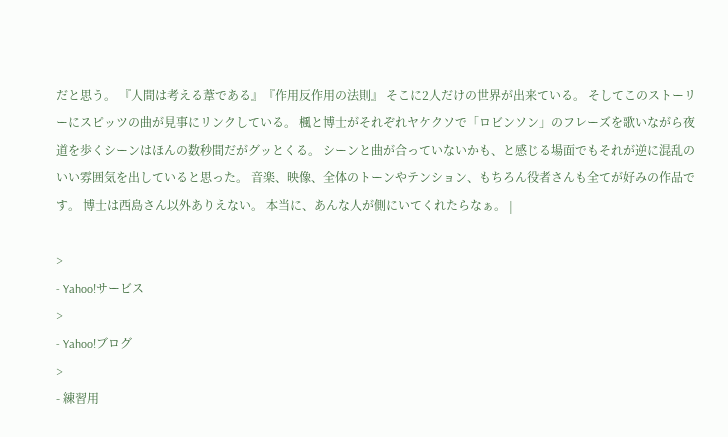だと思う。 『人間は考える葦である』『作用反作用の法則』 そこに2人だけの世界が出来ている。 そしてこのストーリーにスピッツの曲が見事にリンクしている。 楓と博士がそれぞれヤケクソで「ロビンソン」のフレーズを歌いながら夜道を歩くシーンはほんの数秒間だがグッとくる。 シーンと曲が合っていないかも、と感じる場面でもそれが逆に混乱のいい雰囲気を出していると思った。 音楽、映像、全体のトーンやテンション、もちろん役者さんも全てが好みの作品です。 博士は西島さん以外ありえない。 本当に、あんな人が側にいてくれたらなぁ。 |

>
- Yahoo!サービス
>
- Yahoo!ブログ
>
- 練習用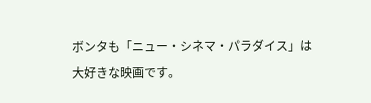ボンタも「ニュー・シネマ・パラダイス」は
大好きな映画です。